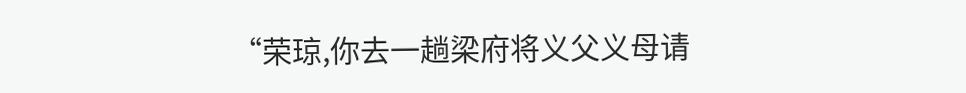“荣琼,你去一趟梁府将义父义母请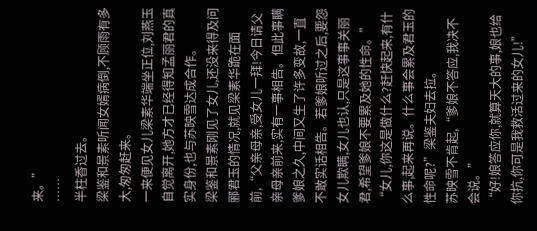来。”
……
半柱香过去。
梁鉴和景素听闻女婿病倒,不顾雨有多大,匆匆赶来。
一来便见女儿梁素华端坐正位,刘燕玉自觉离开,她方才已经得知孟丽君的真实身份,也与苏映雪达成合作。
梁鉴和景素刚见了女儿,还没来得及问郦君玉的情况,就见梁素华跪在面前,“父亲母亲,受女儿一拜!今日请父亲母亲前来,实有一事相告。但此事瞒爹娘之久,中间又生了许多变故,一直不敢实话相告。若爹娘听过之后,要怨女儿欺瞒,女儿也认,只是这事事关丽君,希望爹娘不要累及她的性命。”
“女儿,你这是做什么?赶快起来,有什么事,起来再说。什么事会累及君玉的性命呢?”梁鉴夫妇去拉。
苏映雪不肯起,“爹娘不答应,我决不会说。”
“好!娘答应你,就算天大的事,娘也给你抗,你可是我救活过来的女儿!”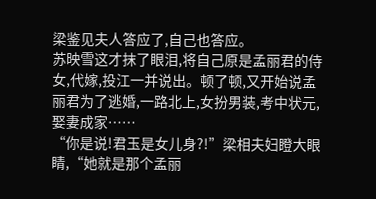梁鉴见夫人答应了,自己也答应。
苏映雪这才抹了眼泪,将自己原是孟丽君的侍女,代嫁,投江一并说出。顿了顿,又开始说孟丽君为了逃婚,一路北上,女扮男装,考中状元,娶妻成家……
“你是说!君玉是女儿身?!”梁相夫妇瞪大眼睛,“她就是那个孟丽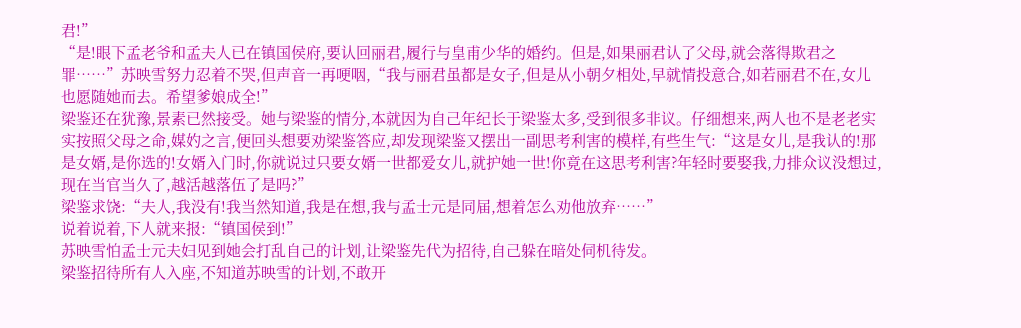君!”
“是!眼下孟老爷和孟夫人已在镇国侯府,要认回丽君,履行与皇甫少华的婚约。但是,如果丽君认了父母,就会落得欺君之罪……”苏映雪努力忍着不哭,但声音一再哽咽,“我与丽君虽都是女子,但是从小朝夕相处,早就情投意合,如若丽君不在,女儿也愿随她而去。希望爹娘成全!”
梁鉴还在犹豫,景素已然接受。她与梁鉴的情分,本就因为自己年纪长于梁鉴太多,受到很多非议。仔细想来,两人也不是老老实实按照父母之命,媒妁之言,便回头想要劝梁鉴答应,却发现梁鉴又摆出一副思考利害的模样,有些生气:“这是女儿,是我认的!那是女婿,是你选的!女婿入门时,你就说过只要女婿一世都爱女儿,就护她一世!你竟在这思考利害?年轻时要娶我,力排众议没想过,现在当官当久了,越活越落伍了是吗?”
梁鉴求饶:“夫人,我没有!我当然知道,我是在想,我与孟士元是同届,想着怎么劝他放弃……”
说着说着,下人就来报:“镇国侯到!”
苏映雪怕孟士元夫妇见到她会打乱自己的计划,让梁鉴先代为招待,自己躲在暗处伺机待发。
梁鉴招待所有人入座,不知道苏映雪的计划,不敢开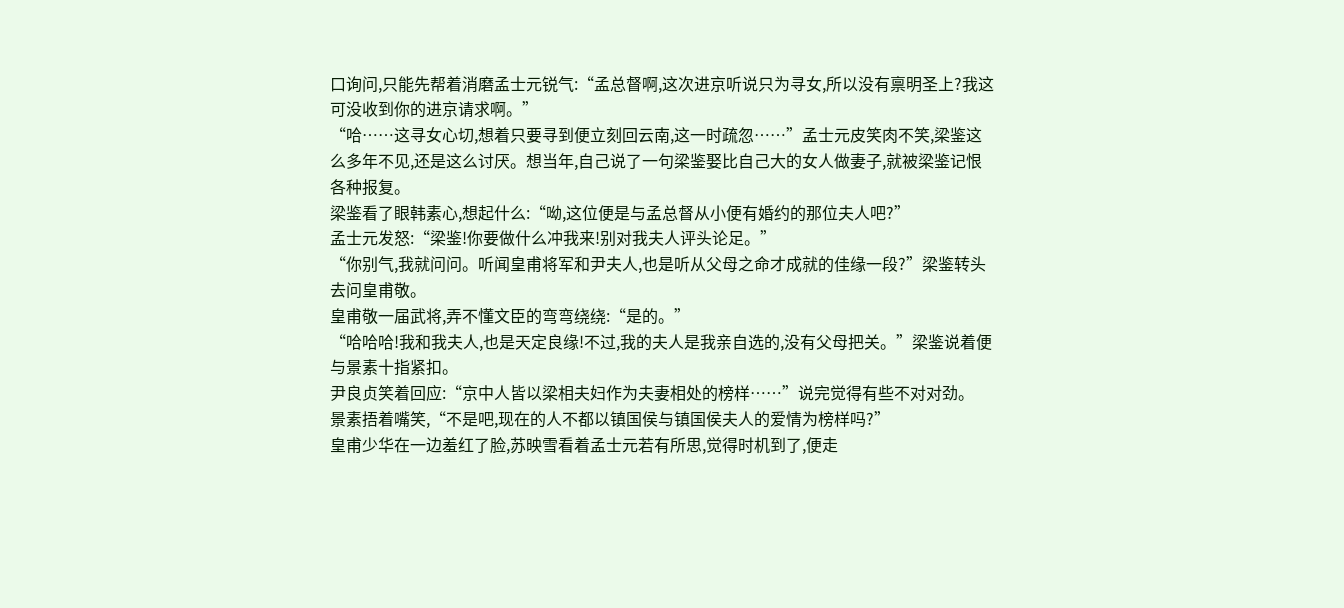口询问,只能先帮着消磨孟士元锐气:“孟总督啊,这次进京听说只为寻女,所以没有禀明圣上?我这可没收到你的进京请求啊。”
“哈……这寻女心切,想着只要寻到便立刻回云南,这一时疏忽……”孟士元皮笑肉不笑,梁鉴这么多年不见,还是这么讨厌。想当年,自己说了一句梁鉴娶比自己大的女人做妻子,就被梁鉴记恨各种报复。
梁鉴看了眼韩素心,想起什么:“呦,这位便是与孟总督从小便有婚约的那位夫人吧?”
孟士元发怒:“梁鉴!你要做什么冲我来!别对我夫人评头论足。”
“你别气,我就问问。听闻皇甫将军和尹夫人,也是听从父母之命才成就的佳缘一段?”梁鉴转头去问皇甫敬。
皇甫敬一届武将,弄不懂文臣的弯弯绕绕:“是的。”
“哈哈哈!我和我夫人,也是天定良缘!不过,我的夫人是我亲自选的,没有父母把关。”梁鉴说着便与景素十指紧扣。
尹良贞笑着回应:“京中人皆以梁相夫妇作为夫妻相处的榜样……”说完觉得有些不对对劲。
景素捂着嘴笑,“不是吧,现在的人不都以镇国侯与镇国侯夫人的爱情为榜样吗?”
皇甫少华在一边羞红了脸,苏映雪看着孟士元若有所思,觉得时机到了,便走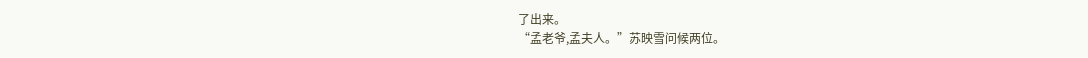了出来。
“孟老爷,孟夫人。”苏映雪问候两位。